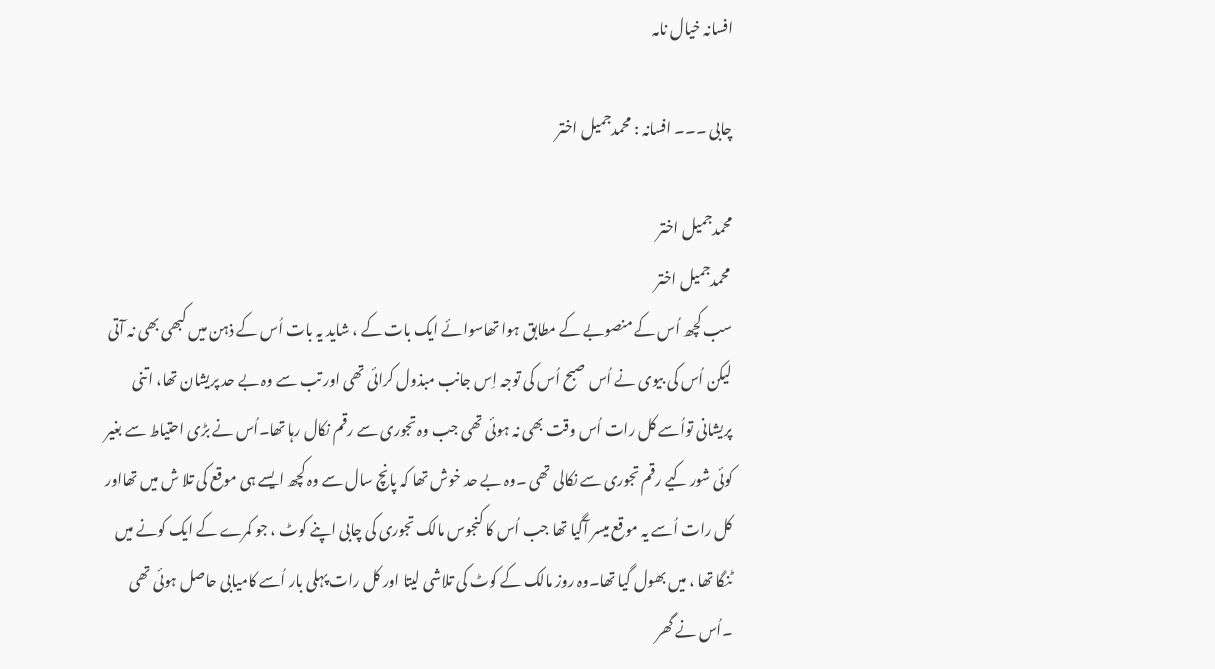افسانہ خیال نامہ

چابی ۔۔۔ افسانہ : محمدجمیل اختر

محمدجمیل اختر
 محمدجمیل اختر
سب کچھ اُس کے منصوبے کے مطابق ہوا تھاسوائے ایک بات کے ، شاید یہ بات اُس کے ذہن میں کبھی بھی نہ آتی لیکن اُس کی بیوی نے اُس صبح اُس کی توجہ اِس جانب مبذول کرائی تھی اور تب سے وہ بے حد پریشان تھا، اتنی پریشانی تواُسے کل رات اُس وقت بھی نہ ہوئی تھی جب وہ تجوری سے رقم نکال رہا تھا۔اُس نے بڑی احتیاط سے بغیر کوئی شور کیے رقم تجوری سے نکالی تھی ۔وہ بے حد خوش تھا کہ پانچ سال سے وہ کچھ ایسے ہی موقع کی تلا ش میں تھااور کل رات اُسے یہ موقع میسر آگیا تھا جب اُس کا کنجوس مالک تجوری کی چابی اپنے کوٹ ، جو کمرے کے ایک کونے میں ٹنگا تھا ، میں بھول گیا تھا۔وہ روز مالک کے کوٹ کی تلاشی لیتا اور کل رات پہلی بار اُسے کامیابی حاصل ہوئی تھی ۔اُس نے گھر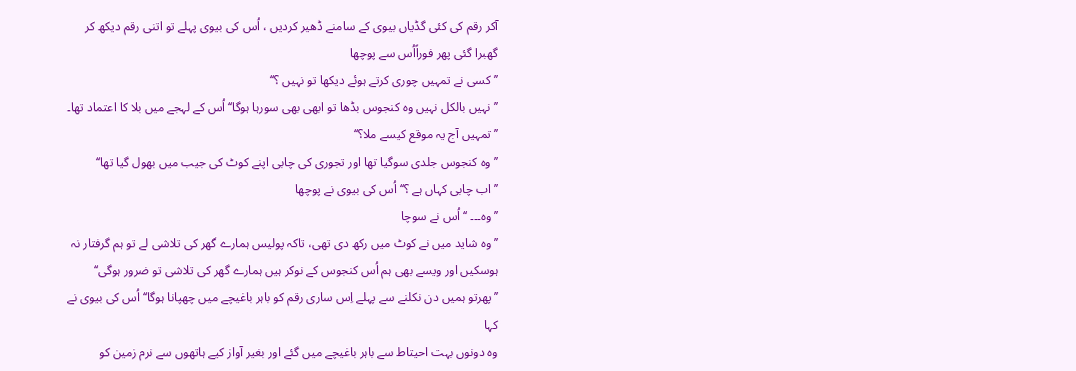آکر رقم کی کئی گڈیاں بیوی کے سامنے ڈھیر کردیں ، اُس کی بیوی پہلے تو اتنی رقم دیکھ کر گھبرا گئی پھر فوراًاُس سے پوچھا
’’ کسی نے تمہیں چوری کرتے ہوئے دیکھا تو نہیں ؟‘‘
’’ نہیں بالکل نہیں وہ کنجوس بڈھا تو ابھی بھی سورہا ہوگا‘‘اُس کے لہجے میں بلا کا اعتماد تھا۔
’’ تمہیں آج یہ موقع کیسے ملا؟‘‘
’’ وہ کنجوس جلدی سوگیا تھا اور تجوری کی چابی اپنے کوٹ کی جیب میں بھول گیا تھا‘‘
’’اب چابی کہاں ہے ؟‘‘ اُس کی بیوی نے پوچھا
’’ وہ۔۔۔ ‘‘اُس نے سوچا
’’ وہ شاید میں نے کوٹ میں رکھ دی تھی، تاکہ پولیس ہمارے گھر کی تلاشی لے تو ہم گرفتار نہ ہوسکیں اور ویسے بھی ہم اُس کنجوس کے نوکر ہیں ہمارے گھر کی تلاشی تو ضرور ہوگی‘‘
’’پھرتو ہمیں دن نکلنے سے پہلے اِس ساری رقم کو باہر باغیچے میں چھپانا ہوگا‘‘ اُس کی بیوی نے کہا
وہ دونوں بہت احیتاط سے باہر باغیچے میں گئے اور بغیر آواز کیے ہاتھوں سے نرم زمین کو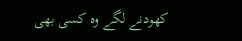کھودنے لگے وہ کسی بھی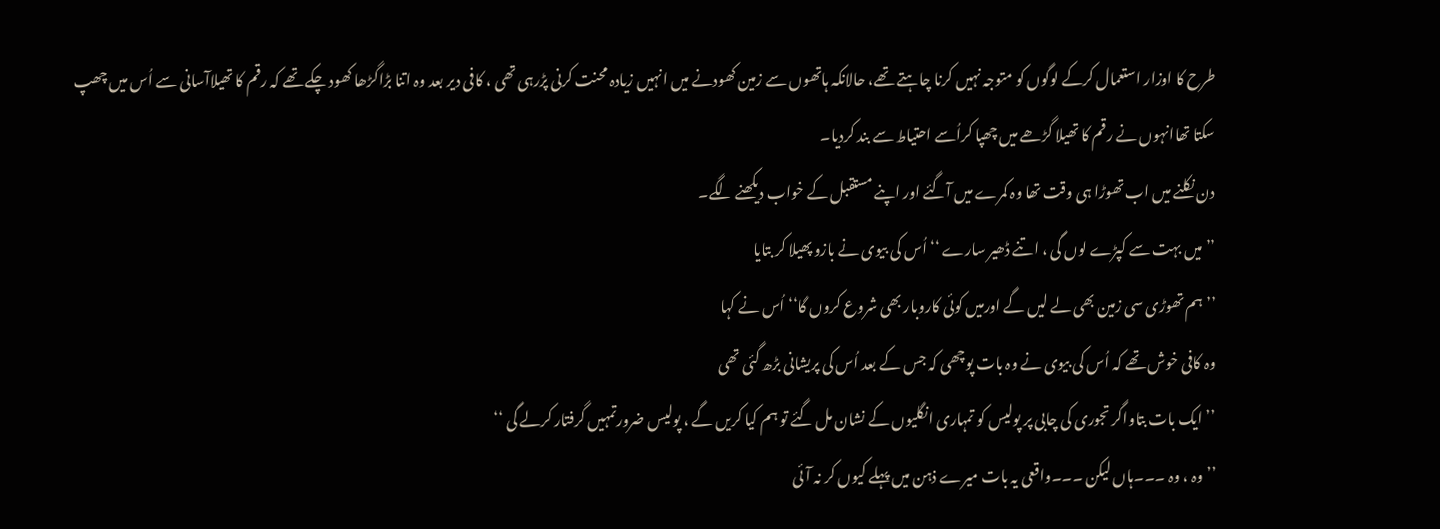طرح کا اوزار استعمال کرکے لوگوں کو متوجہ نہیں کرنا چاہتے تھے، حالانکہ ہاتھوں سے زمین کھودنے میں انہیں زیادہ محنت کرنی پڑرہی تھی ، کافی دیر بعد وہ اتنا بڑاگڑھا کھود چکے تھے کہ رقم کا تھیلاآسانی سے اُس میں چھپ سکتا تھاانہوں نے رقم کا تھیلا گڑھے میں چھپا کراُسے احتیاط سے بند کردیا۔
دن نکلنے میں اب تھوڑا ہی وقت تھا وہ کمرے میں آگئے اور اپنے مستقبل کے خواب دیکھنے لگے۔
’’ میں بہت سے کپڑے لوں گی ، اتنے ڈھیر سارے ‘‘ اُس کی بیوی نے بازو پھیلا کر بتایا
’’ہم تھوڑی سی زمین بھی لے لیں گے اورمیں کوئی کاروبار بھی شروع کروں گا‘‘ اُس نے کہا
وہ کافی خوش تھے کہ اُس کی بیوی نے وہ بات پوچھی کہ جس کے بعد اُس کی پریشانی بڑھ گئی تھی
’’ ایک بات بتاواگر تجوری کی چابی پر پولیس کو تمہاری انگلیوں کے نشان مل گئے تو ہم کیا کریں گے ، پولیس ضرورتمہیں گرفتار کرلے گی ‘‘
’’ وہ ، وہ ۔۔۔ہاں لیکن ۔۔۔واقعی یہ بات میرے ذہن میں پہلے کیوں کر نہ آئی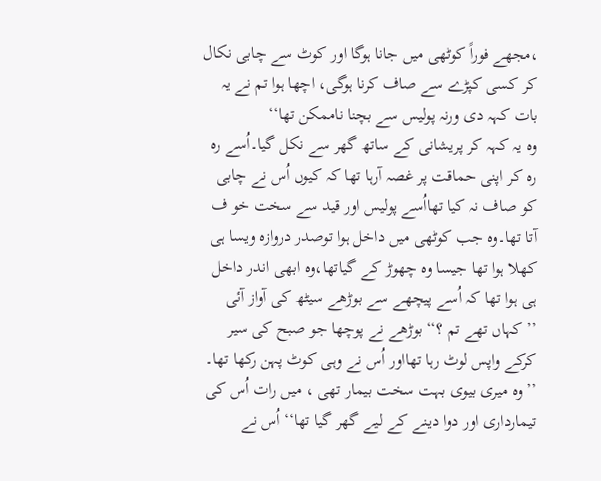،مجھے فوراً کوٹھی میں جانا ہوگا اور کوٹ سے چابی نکال کر کسی کپڑے سے صاف کرنا ہوگی، اچھا ہوا تم نے یہ بات کہہ دی ورنہ پولیس سے بچنا ناممکن تھا‘‘
وہ یہ کہہ کر پریشانی کے ساتھ گھر سے نکل گیا۔اُسے رہ رہ کر اپنی حماقت پر غصہ آرہا تھا کہ کیوں اُس نے چابی کو صاف نہ کیا تھااُسے پولیس اور قید سے سخت خو ف آتا تھا۔وہ جب کوٹھی میں داخل ہوا توصدر دروازہ ویسا ہی کھلا ہوا تھا جیسا وہ چھوڑ کے گیاتھا،وہ ابھی اندر داخل ہی ہوا تھا کہ اُسے پیچھے سے بوڑھے سیٹھ کی آواز آئی
’’کہاں تھے تم ؟‘‘بوڑھے نے پوچھا جو صبح کی سیر کرکے واپس لوٹ رہا تھااور اُس نے وہی کوٹ پہن رکھا تھا۔
’’وہ میری بیوی بہت سخت بیمار تھی ، میں رات اُس کی تیمارداری اور دوا دینے کے لیے گھر گیا تھا‘‘ اُس نے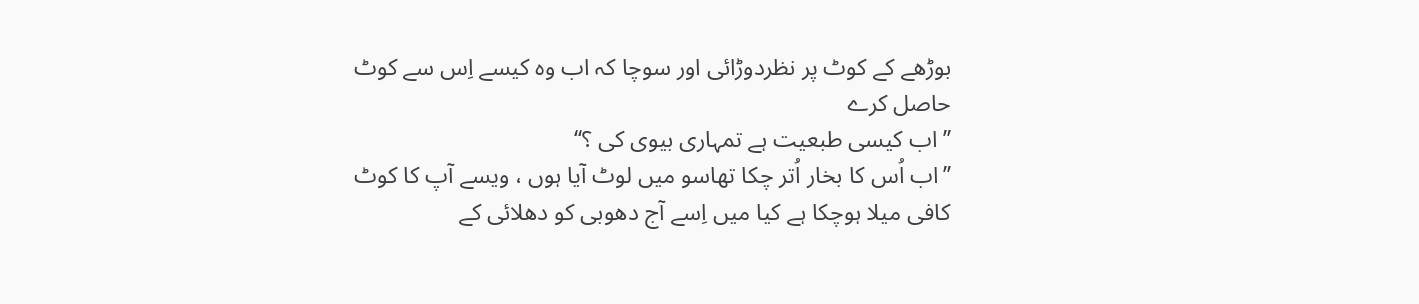بوڑھے کے کوٹ پر نظردوڑائی اور سوچا کہ اب وہ کیسے اِس سے کوٹ حاصل کرے
’’ اب کیسی طبعیت ہے تمہاری بیوی کی ؟‘‘
’’اب اُس کا بخار اُتر چکا تھاسو میں لوٹ آیا ہوں ، ویسے آپ کا کوٹ کافی میلا ہوچکا ہے کیا میں اِسے آج دھوبی کو دھلائی کے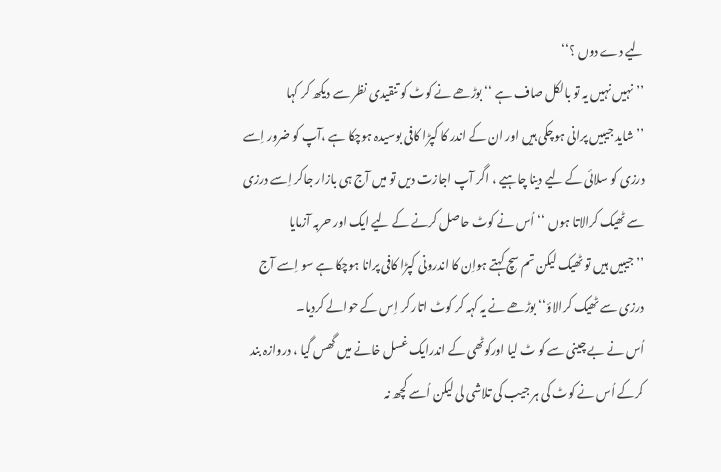لیے دے دوں ؟‘‘
’’ نہیں نہیں یہ تو بالکل صاف ہے ‘‘ بوڑھے نے کوٹ کو تنقیدی نظر سے دیکھ کر کہا
’’ شاید جیبیں پرانی ہوچکی ہیں اور ان کے اندر کا کپڑا کافی بوسیدہ ہوچکا ہے ،آپ کو ضرور اِسے درزی کو سلائی کے لیے دینا چاہیے ، اگر آپ اجازت دیں تو میں آج ہی بازار جاکر اِسے درزی سے ٹھیک کرالاتا ہوں ‘‘اُس نے کوٹ حاصل کرنے کے لیے ایک اور حربہ آزمایا
’’ جیبیں ہیں تو ٹھیک لیکن تم سچ کہتے ہواِن کا اندرونی کپڑا کافی پرانا ہوچکا ہے سو اِسے آج درزی سے ٹھیک کرالاؤ‘‘ بوڑھے نے یہ کہہ کر کوٹ اتار کر اِس کے حوالے کردیا۔
اُس نے بے چینی سے کو ٹ لیا اورکوٹھی کے اندرایک غسل خانے میں گھس گیا ، دروازہ بند کرکے اُس نے کوٹ کی ہر جیب کی تلاشی لی لیکن اُسے کچھ نہ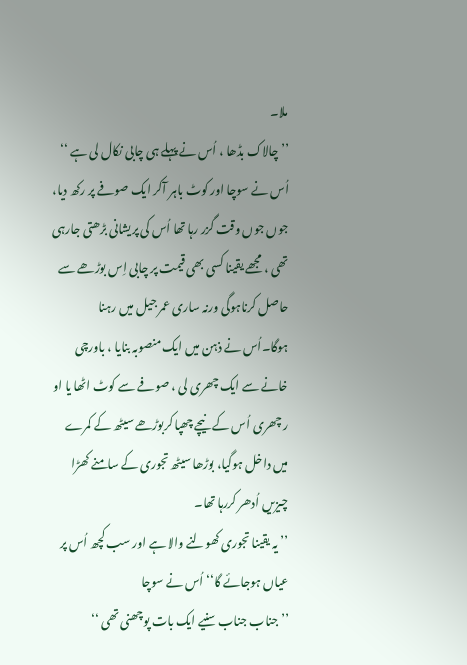ملا۔
’’ چالاک بڈھا ، اُس نے پہلے ہی چابی نکال لی ہے ‘‘ اُس نے سوچا اور کوٹ باہر آکر ایک صوفے پر رکھ دیا، جوں جوں وقت گزر رہا تھا اُس کی پریشانی بڑھتی جارہی تھی ، مجھے یقینا کسی بھی قیمت پر چابی اِس بوڑھے سے حاصل کرناہوگی ورنہ ساری عمر جیل میں رہنا ہوگا۔اُس نے ذہن میں ایک منصوبہ بنایا ، باورچی خانے سے ایک چھری لی ، صوفے سے کوٹ اٹھا یا او ر چھری اُس کے نیچے چھپا کربوڑھے سیٹھ کے کمرے میں داخل ہوگیا، بوڑھا سیٹھ تجوری کے سامنے کھڑا چیزیں اُدھر کررہا تھا۔
’’ یہ یقینا تجوری کھولنے والا ہے اور سب کچھ اُس پر عیاں ہوجائے گا‘‘ اُس نے سوچا
’’ جناب جناب سنیے ایک بات پوچھنی تھی ‘‘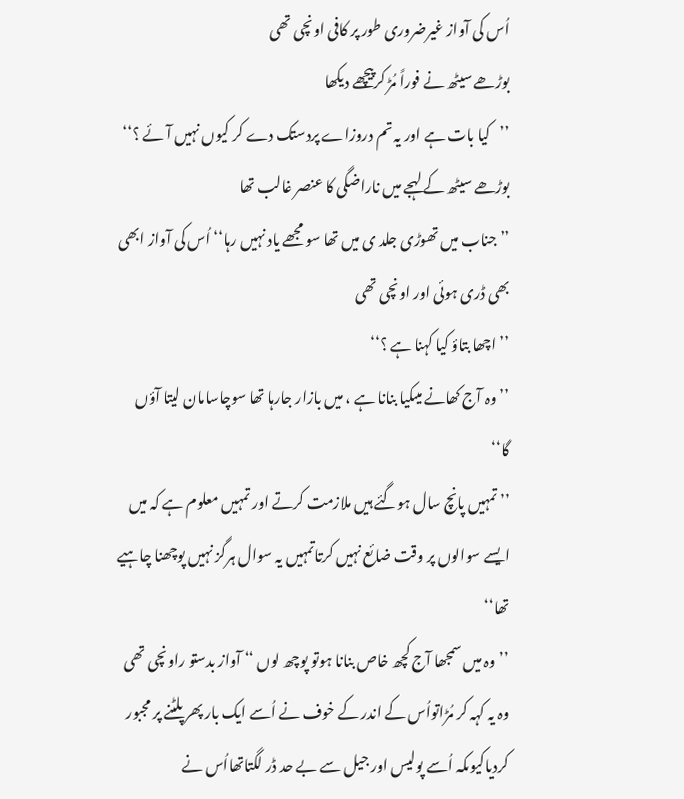اُس کی آواز غیرضروری طور پر کافی اونچی تھی
بوڑھے سیٹھ نے فوراً مُڑ کرپیچھے دیکھا
’’کیا بات ہے اور یہ تم دروزاے پردستک دے کر کیوں نہیں آئے ؟‘‘ بوڑھے سیٹھ کے لہجے میں ناراضگی کا عنصر غالب تھا
’’ جناب میں تھوڑی جلد ی میں تھا سو مجھے یاد نہیں رہا‘‘ اُس کی آواز ابھی بھی ڈری ہوئی اور اونچی تھی
’’ اچھا بتاؤ کیا کہنا ہے ؟‘‘
’’ وہ آج کھانے میںکیا بنانا ہے ، میں بازار جارہا تھا سوچاسامان لیتا آؤں گا‘‘
’’ تمہیں پانچ سال ہوگئے ہیں ملازمت کرتے اور تمہیں معلوم ہے کہ میں ایسے سوالوں پر وقت ضائع نہیں کرتاتمہیں یہ سوال ہرگز نہیں پوچھنا چاہیے تھا‘‘
’’ وہ میں سمجھا آج کچھ خاص بنانا ہوتو پوچھ لوں ‘‘ آواز بدستو راونچی تھی وہ یہ کہہ کر مُڑاتواُس کے اندر کے خوف نے اُسے ایک بار پھر پلٹنے پر مجبور کردیاکیوںکہ اُسے پولیس اور جیل سے بے حد ڈر لگتاتھااُس نے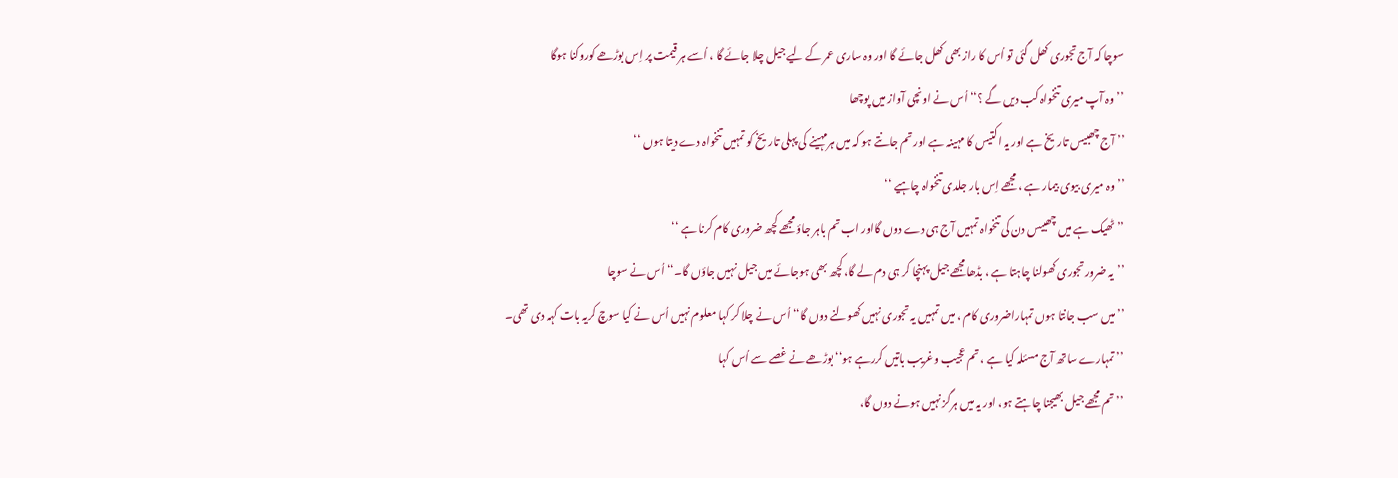سوچا کہ آج تجوری کھل گئی تو اُس کا راز بھی کھل جائے گا اور وہ ساری عمر کے لیے جیل چلا جائے گا ، اُسے ہر قیمت پر اِس بوڑھے کوروکنا ہوگا
’’ وہ آپ میری تنخواہ کب دیں گے ؟‘‘ اُس نے اونچی آواز میں پوچھا
’’ آج چھبیس تاریخ ہے اور یہ اکتیس کا مہینہ ہے اور تم جانتے ہو کہ میں ہرمہینے کی پہلی تاریخ کو تمہیں تنخواہ دے دیتا ہوں ‘‘
’’ وہ میری بیوی بیمار ہے ، مجھے اِس بار جلدی تنخواہ چاہیے ‘‘
’’ ٹھیک ہے میں چھبیس دن کی تنخواہ تمہیں آج ہی دے دوں گااور اب تم باہر جاؤ مجھے کچھ ضروری کام کرنا ہے ‘‘
’’یہ ضرور تجوری کھولنا چاہتا ہے ، بڈھامجھے جیل پہنچا کر ہی دم لے گا، کچھ بھی ہوجائے میں جیل نہیں جاؤں گا۔‘‘ اُس نے سوچا
’’میں سب جانتا ہوں تمہاراضروری کام ، میں تمہیں یہ تجوری نہیں کھولنے دوں گا‘‘ اُس نے چلا کر کہا معلوم نہیں اُس نے کیا سوچ کریہ بات کہہ دی تھی۔
’’ تمہارے ساتھ آج مسئلہ کیا ہے ، تم عجیب وغریب باتیں کررہے ہو‘‘ بوڑھے نے غصے سے اُس کہا
’’تم مجھے جیل بھیجنا چاہتے ہو، اور یہ میں ہرگز نہیں ہونے دوں گا،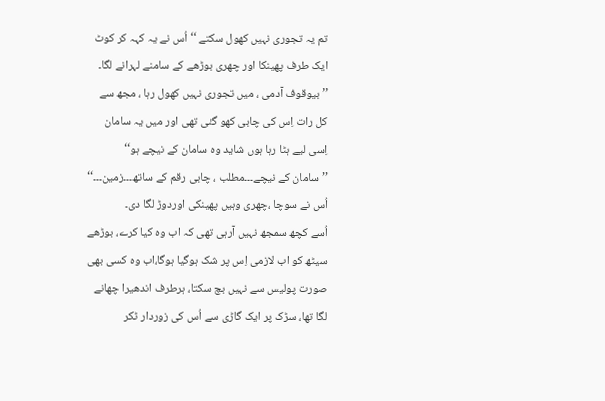تم یہ تجوری نہیں کھول سکتے ‘‘ اُس نے یہ کہہ کر کوٹ ایک طرف پھینکا اور چھری بوڑھے کے سامنے لہرانے لگا۔
’’ بیوقوف آدمی ، میں تجوری نہیں کھول رہا ، مجھ سے کل رات اِس کی چابی کھو گئی تھی اور میں یہ سامان اِسی لیے ہٹا رہا ہوں شاید وہ سامان کے نیچے ہو‘‘
’’ سامان کے نیچے۔۔۔مطلب ، چابی رقم کے ساتھ۔۔۔زمین۔۔۔‘‘ اُس نے سوچا ،چھری وہیں پھینکی اوردوڑ لگا دی۔
اُسے کچھ سمجھ نہیں آرہی تھی کہ اب وہ کیا کرے، بوڑھے سیٹھ کو اب لازمی اِس پر شک ہوگیا ہوگا،اب وہ کسی بھی صورت پولیس سے نہیں بچ سکتا، ہرطرف اندھیرا چھانے لگا تھا، سڑک پر ایک گاڑی سے اُس کی زوردار ٹکر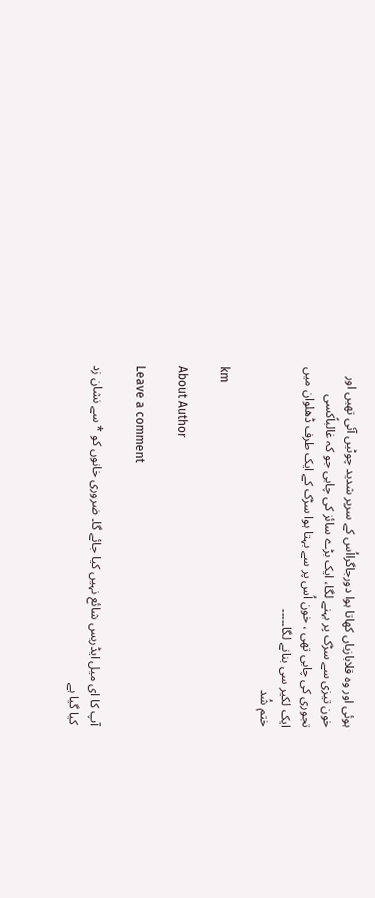ہوئی اور وہ قلابازیاں کھاتا ہوا دورجاگرااُس کے سرپر شدید چوٹیں آئی تھیں اور خون تیزی سے سڑک پر بہنے لگا، ایک بڑے سائز کی چابی جو کہ غالباًکسی تجوری کی چابی تھی ، خون اُس پر سے بہتا ہوا سڑک کے ایک طرف ڈھلوان میں ایک لکیر سی بنانے لگا۔۔۔۔۔
ختم شُد

km

About Author

Leave a comment

آپ کا ای میل ایڈریس شائع نہیں کیا جائے گا۔ ضروری خانوں کو * سے نشان زد کیا گیا ہے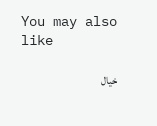You may also like

خیال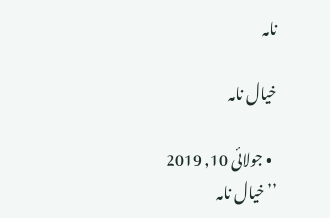نامہ

خیال نامہ

  • جولائی 10, 2019
’’ خیال نامہ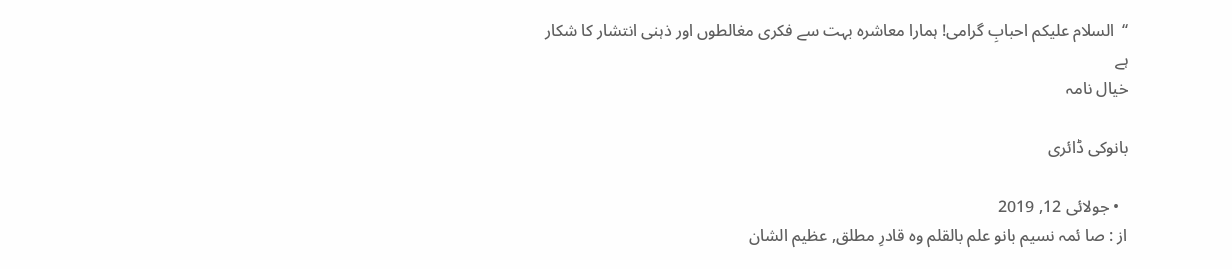‘‘  السلام علیکم احبابِ گرامی! ہمارا معاشرہ بہت سے فکری مغالطوں اور ذہنی انتشار کا شکار   ہے
خیال نامہ

بانوکی ڈائری

  • جولائی 12, 2019
از : صا ئمہ نسیم بانو علم بالقلم وہ قادرِ مطلق, عظیم الشان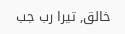خالق, تیرا رب جب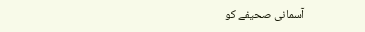آسمانی صحیفے کو